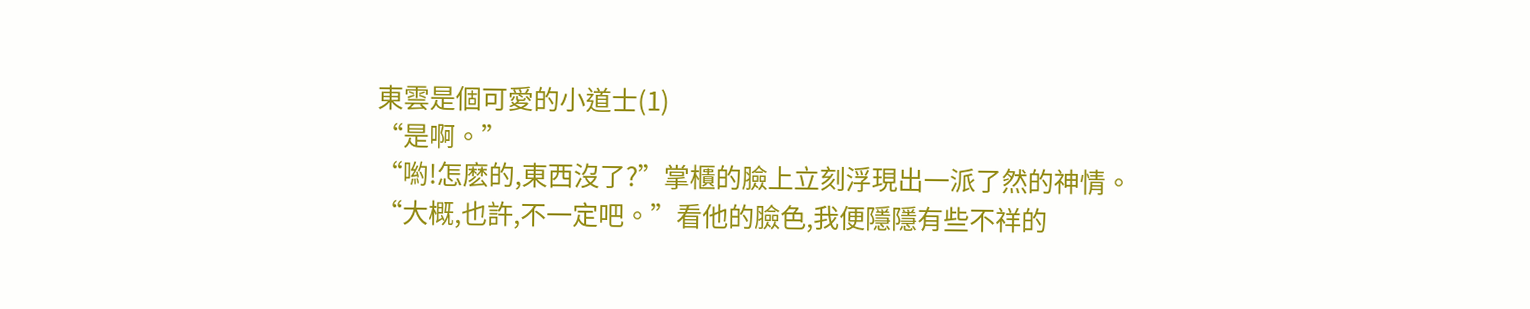東雲是個可愛的小道士(1)
“是啊。”
“喲!怎麽的,東西沒了?”掌櫃的臉上立刻浮現出一派了然的神情。
“大概,也許,不一定吧。”看他的臉色,我便隱隱有些不祥的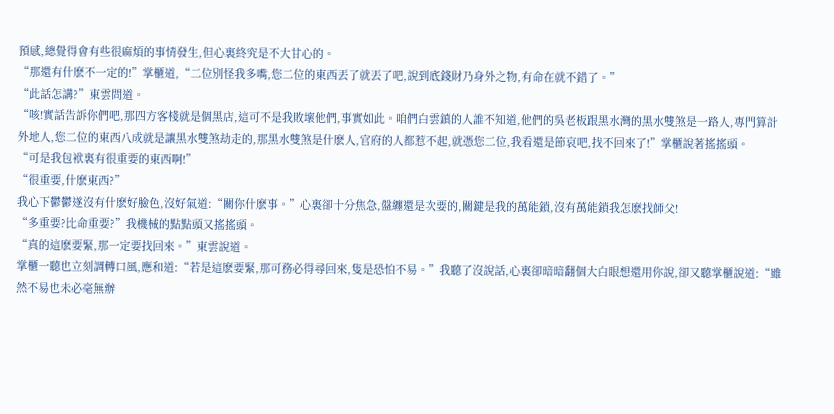預感,總覺得會有些很麻煩的事情發生,但心裏終究是不大甘心的。
“那還有什麽不一定的!”掌櫃道,“二位別怪我多嘴,您二位的東西丟了就丟了吧,說到底錢財乃身外之物,有命在就不錯了。”
“此話怎講?”東雲問道。
“咳!實話告訴你們吧,那四方客棧就是個黑店,這可不是我敗壞他們,事實如此。咱們白雲鎮的人誰不知道,他們的吳老板跟黑水灣的黑水雙煞是一路人,專門算計外地人,您二位的東西八成就是讓黑水雙煞劫走的,那黑水雙煞是什麽人,官府的人都惹不起,就憑您二位,我看還是節哀吧,找不回來了!”掌櫃說著搖搖頭。
“可是我包袱裏有很重要的東西啊!”
“很重要,什麽東西?”
我心下鬱鬱遂沒有什麽好臉色,沒好氣道:“關你什麽事。”心裏卻十分焦急,盤纏還是次要的,關鍵是我的萬能鎖,沒有萬能鎖我怎麽找師父!
“多重要?比命重要?”我機械的點點頭又搖搖頭。
“真的這麽要緊,那一定要找回來。”東雲說道。
掌櫃一聽也立刻調轉口風,應和道:“若是這麽要緊,那可務必得尋回來,隻是恐怕不易。”我聽了沒說話,心裏卻暗暗翻個大白眼想還用你說,卻又聽掌櫃說道:“雖然不易也未必毫無辦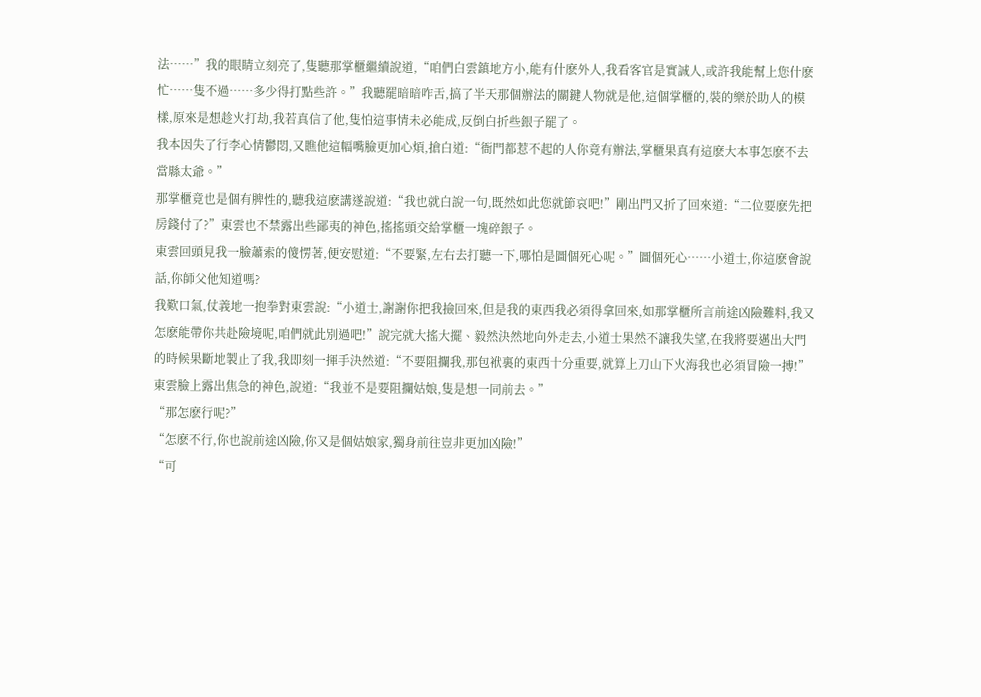法……”我的眼睛立刻亮了,隻聽那掌櫃繼續說道,“咱們白雲鎮地方小,能有什麽外人,我看客官是實誠人,或許我能幫上您什麽忙……隻不過……多少得打點些許。”我聽罷暗暗咋舌,搞了半天那個辦法的關鍵人物就是他,這個掌櫃的,裝的樂於助人的模樣,原來是想趁火打劫,我若真信了他,隻怕這事情未必能成,反倒白折些銀子罷了。
我本因失了行李心情鬱悶,又瞧他這幅嘴臉更加心煩,搶白道:“衙門都惹不起的人你竟有辦法,掌櫃果真有這麽大本事怎麽不去當縣太爺。”
那掌櫃竟也是個有脾性的,聽我這麽講遂說道:“我也就白說一句,既然如此您就節哀吧!”剛出門又折了回來道:“二位要麽先把房錢付了?”東雲也不禁露出些鄙夷的神色,搖搖頭交給掌櫃一塊碎銀子。
東雲回頭見我一臉蕭索的傻愣著,便安慰道:“不要緊,左右去打聽一下,哪怕是圖個死心呢。”圖個死心……小道士,你這麽會說話,你師父他知道嗎?
我歎口氣,仗義地一抱拳對東雲說:“小道士,謝謝你把我撿回來,但是我的東西我必須得拿回來,如那掌櫃所言前途凶險難料,我又怎麽能帶你共赴險境呢,咱們就此別過吧!”說完就大搖大擺、毅然決然地向外走去,小道士果然不讓我失望,在我將要邁出大門的時候果斷地製止了我,我即刻一揮手決然道:“不要阻攔我,那包袱裏的東西十分重要,就算上刀山下火海我也必須冒險一搏!”
東雲臉上露出焦急的神色,說道:“我並不是要阻攔姑娘,隻是想一同前去。”
“那怎麽行呢?”
“怎麽不行,你也說前途凶險,你又是個姑娘家,獨身前往豈非更加凶險!”
“可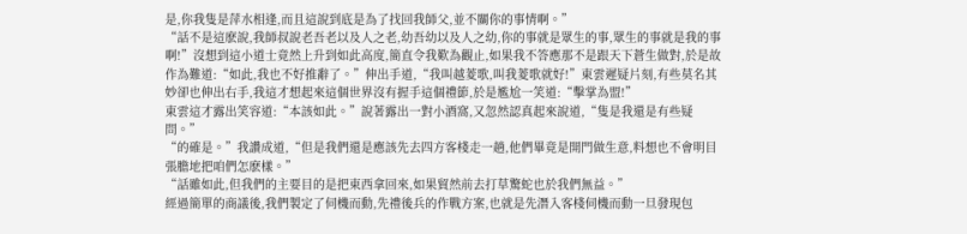是,你我隻是萍水相逢,而且這說到底是為了找回我師父,並不關你的事情啊。”
“話不是這麽說,我師叔說老吾老以及人之老,幼吾幼以及人之幼,你的事就是眾生的事,眾生的事就是我的事啊!”沒想到這小道士竟然上升到如此高度,簡直令我歎為觀止,如果我不答應那不是跟天下蒼生做對,於是故作為難道:“如此,我也不好推辭了。”伸出手道,“我叫越菱歌,叫我菱歌就好!”東雲遲疑片刻,有些莫名其妙卻也伸出右手,我這才想起來這個世界沒有握手這個禮節,於是尷尬一笑道:“擊掌為盟!”
東雲這才露出笑容道:“本該如此。”說著露出一對小酒窩,又忽然認真起來說道,“隻是我還是有些疑問。”
“的確是。”我讚成道,“但是我們還是應該先去四方客棧走一趟,他們畢竟是開門做生意,料想也不會明目張膽地把咱們怎麽樣。”
“話雖如此,但我們的主要目的是把東西拿回來,如果貿然前去打草驚蛇也於我們無益。”
經過簡單的商議後,我們製定了伺機而動,先禮後兵的作戰方案,也就是先潛入客棧伺機而動一旦發現包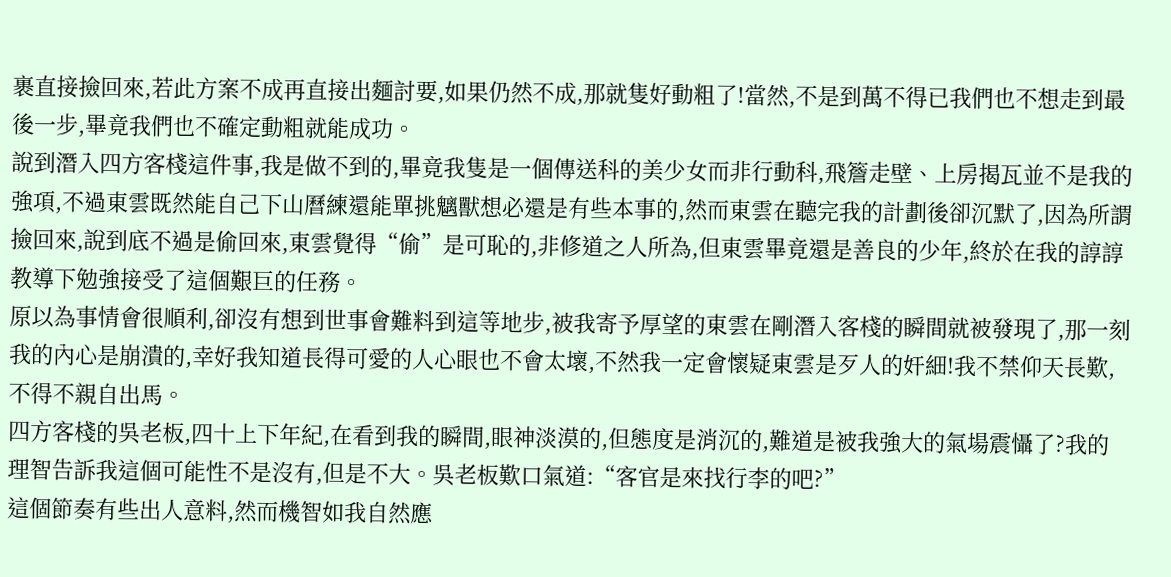裹直接撿回來,若此方案不成再直接出麵討要,如果仍然不成,那就隻好動粗了!當然,不是到萬不得已我們也不想走到最後一步,畢竟我們也不確定動粗就能成功。
說到潛入四方客棧這件事,我是做不到的,畢竟我隻是一個傳送科的美少女而非行動科,飛簷走壁、上房揭瓦並不是我的強項,不過東雲既然能自己下山曆練還能單挑魑獸想必還是有些本事的,然而東雲在聽完我的計劃後卻沉默了,因為所謂撿回來,說到底不過是偷回來,東雲覺得“偷”是可恥的,非修道之人所為,但東雲畢竟還是善良的少年,終於在我的諄諄教導下勉強接受了這個艱巨的任務。
原以為事情會很順利,卻沒有想到世事會難料到這等地步,被我寄予厚望的東雲在剛潛入客棧的瞬間就被發現了,那一刻我的內心是崩潰的,幸好我知道長得可愛的人心眼也不會太壞,不然我一定會懷疑東雲是歹人的奸細!我不禁仰天長歎,不得不親自出馬。
四方客棧的吳老板,四十上下年紀,在看到我的瞬間,眼神淡漠的,但態度是消沉的,難道是被我強大的氣場震懾了?我的理智告訴我這個可能性不是沒有,但是不大。吳老板歎口氣道:“客官是來找行李的吧?”
這個節奏有些出人意料,然而機智如我自然應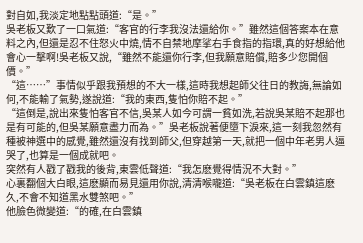對自如,我淡定地點點頭道:“是。”
吳老板又歎了一口氣道:“客官的行李我沒法還給你。”雖然這個答案本在意料之內,但還是忍不住怒火中燒,情不自禁地摩挲右手食指的指環,真的好想給他會心一擊啊!吳老板又說,“雖然不能還你行李,但我願意賠償,賠多少您開個價。”
“這……”事情似乎跟我預想的不大一樣,這時我想起師父往日的教誨,無論如何,不能輸了氣勢,遂說道:“我的東西,隻怕你賠不起。”
“這倒是,說出來隻怕客官不信,吳某人如今可謂一貧如洗,若說吳某賠不起那也是有可能的,但吳某願意盡力而為。”吳老板說著便墮下淚來,這一刻我忽然有種被神選中的感覺,雖然還沒有找到師父,但穿越第一天,就把一個中年老男人逼哭了,也算是一個成就吧。
突然有人戳了戳我的後背,東雲低聲道:“我怎麽覺得情況不大對。”
心裏翻個大白眼,這麽顯而易見還用你說,清清喉嚨道:“吳老板在白雲鎮這麽久,不會不知道黑水雙煞吧。”
他臉色微變道:“的確,在白雲鎮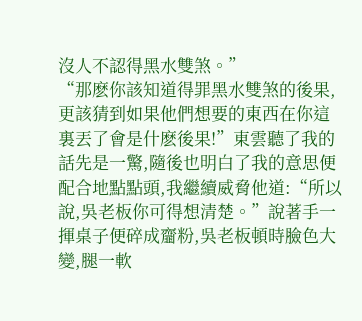沒人不認得黑水雙煞。”
“那麽你該知道得罪黑水雙煞的後果,更該猜到如果他們想要的東西在你這裏丟了會是什麽後果!”東雲聽了我的話先是一驚,隨後也明白了我的意思便配合地點點頭,我繼續威脅他道:“所以說,吳老板你可得想清楚。”說著手一揮桌子便碎成齏粉,吳老板頓時臉色大變,腿一軟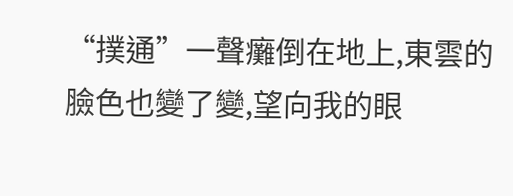“撲通”一聲癱倒在地上,東雲的臉色也變了變,望向我的眼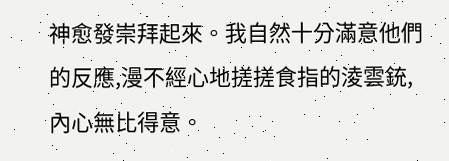神愈發崇拜起來。我自然十分滿意他們的反應,漫不經心地搓搓食指的淩雲銃,內心無比得意。